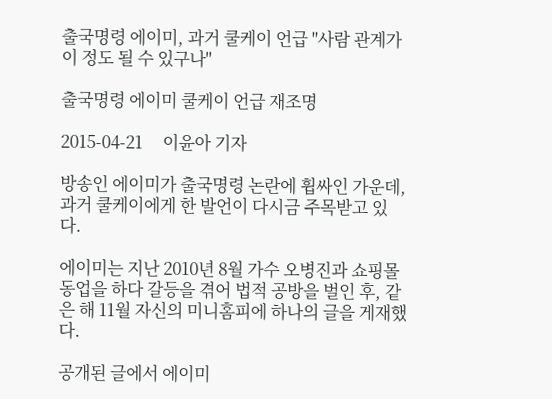출국명령 에이미, 과거 쿨케이 언급 "사람 관계가 이 정도 될 수 있구나"

출국명령 에이미 쿨케이 언급 재조명

2015-04-21     이윤아 기자

방송인 에이미가 출국명령 논란에 휩싸인 가운데, 과거 쿨케이에게 한 발언이 다시금 주목받고 있다.

에이미는 지난 2010년 8월 가수 오병진과 쇼핑몰 동업을 하다 갈등을 겪어 법적 공방을 벌인 후, 같은 해 11월 자신의 미니홈피에 하나의 글을 게재했다.

공개된 글에서 에이미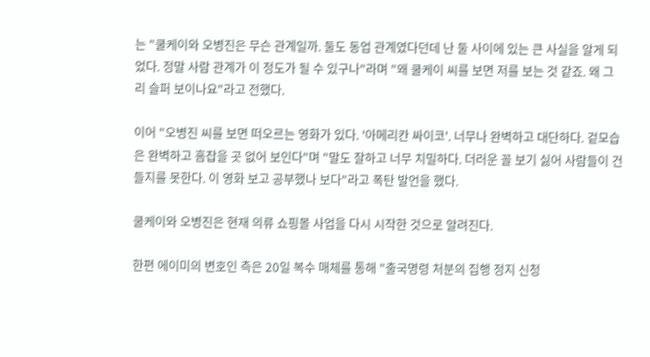는 "쿨케이와 오병진은 무슨 관계일까. 둘도 동업 관계였다던데 난 둘 사이에 있는 큰 사실을 알게 되었다. 정말 사람 관계가 이 정도가 될 수 있구나"라며 "왜 쿨케이 씨를 보면 저를 보는 것 같죠. 왜 그리 슬퍼 보이나요"라고 전했다.

이어 "오병진 씨를 보면 떠오르는 영화가 있다. '아메리칸 싸이코'. 너무나 완벽하고 대단하다. 겉모습은 완벽하고 흠잡을 곳 없어 보인다"며 "말도 잘하고 너무 치밀하다. 더러운 꼴 보기 싫어 사람들이 건들지를 못한다. 이 영화 보고 공부했나 보다"라고 폭탄 발언을 했다.

쿨케이와 오병진은 현재 의류 쇼핑몰 사업을 다시 시작한 것으로 알려진다.

한편 에이미의 변호인 측은 20일 복수 매체를 통해 "출국명령 처분의 집행 정지 신청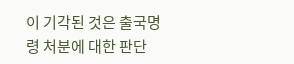이 기각된 것은 출국명령 처분에 대한 판단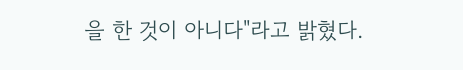을 한 것이 아니다"라고 밝혔다.